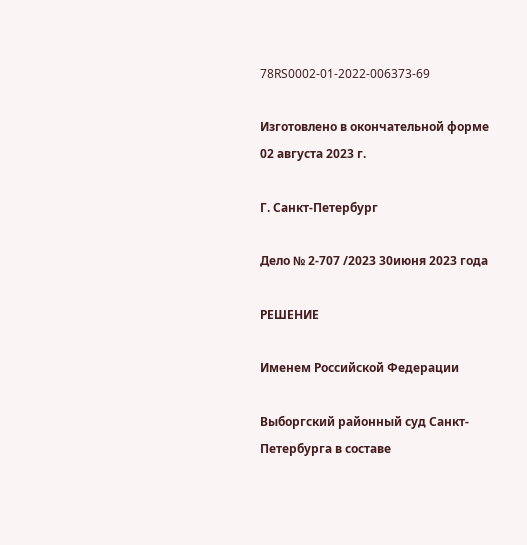78RS0002-01-2022-006373-69

Изготовлено в окончательной форме 02 августа 2023 г.

Г. Санкт-Петербург

Дело № 2-707 /2023 30июня 2023 года

РЕШЕНИЕ

Именем Российской Федерации

Выборгский районный суд Санкт-Петербурга в составе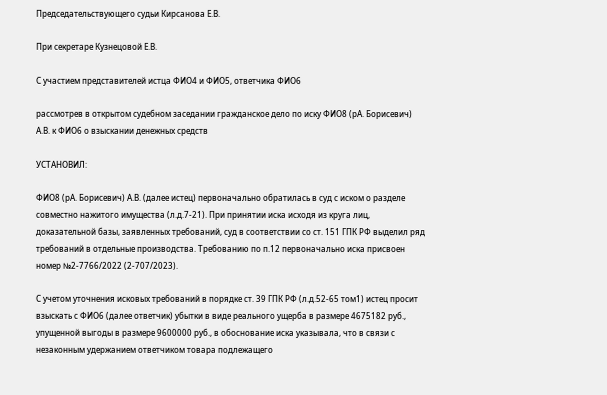Председательствующего судьи Кирсанова Е.В.

При секретаре Кузнецовой Е.В.

С участием представителей истца ФИО4 и ФИО5, ответчика ФИО6

рассмотрев в открытом судебном заседании гражданское дело по иску ФИО8 (рА. Борисевич) А.В. к ФИО6 о взыскании денежных средств

УСТАНОВИЛ:

ФИО8 (рА. Борисевич) А.В. (далее истец) первоначально обратилась в суд с иском о разделе совместно нажитого имущества (л.д.7-21). При принятии иска исходя из круга лиц, доказательной базы, заявленных требований, суд в соответствии со ст. 151 ГПК РФ выделил ряд требований в отдельные производства. Требованию по п.12 первоначально иска присвоен номер №2-7766/2022 (2-707/2023).

С учетом уточнения исковых требований в порядке ст. 39 ГПК РФ (л.д.52-65 том1) истец просит взыскать с ФИО6 (далее ответчик) убытки в виде реального ущерба в размере 4675182 руб., упущенной выгоды в размере 9600000 руб., в обоснование иска указывала, что в связи с незаконным удержанием ответчиком товара подлежащего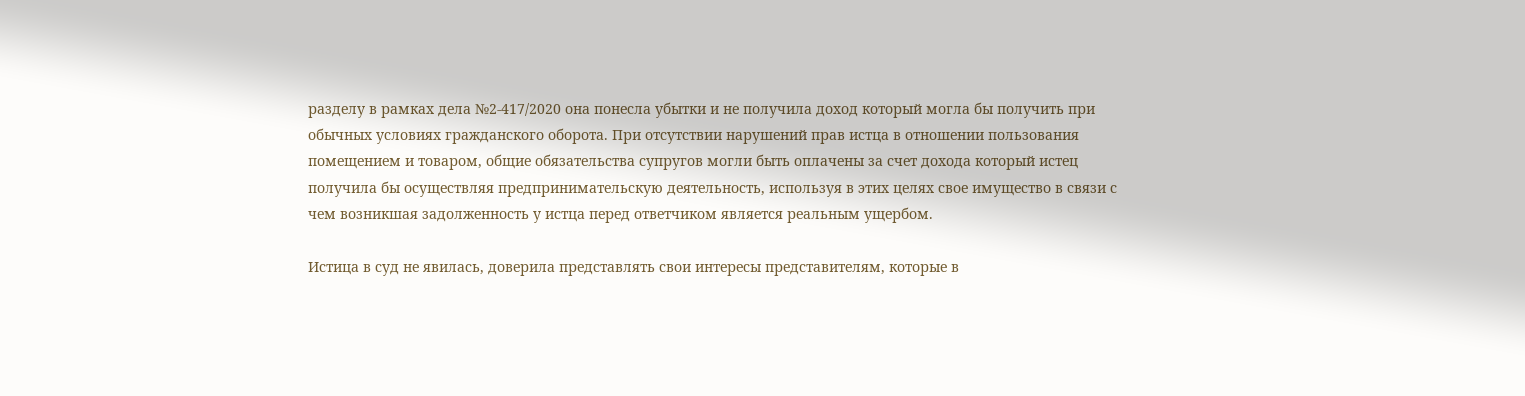разделу в рамках дела №2-417/2020 она понесла убытки и не получила доход который могла бы получить при обычных условиях гражданского оборота. При отсутствии нарушений прав истца в отношении пользования помещением и товаром, общие обязательства супругов могли быть оплачены за счет дохода который истец получила бы осуществляя предпринимательскую деятельность, используя в этих целях свое имущество в связи с чем возникшая задолженность у истца перед ответчиком является реальным ущербом.

Истица в суд не явилась, доверила представлять свои интересы представителям, которые в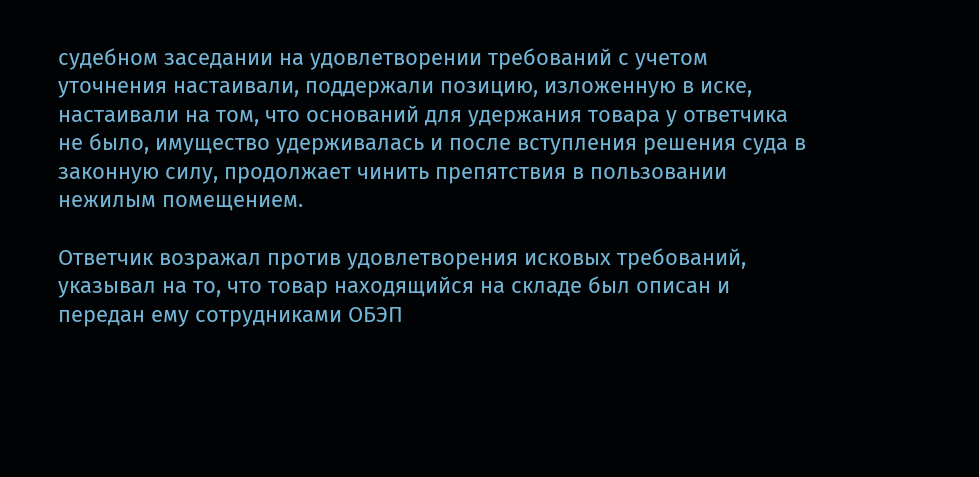судебном заседании на удовлетворении требований с учетом уточнения настаивали, поддержали позицию, изложенную в иске, настаивали на том, что оснований для удержания товара у ответчика не было, имущество удерживалась и после вступления решения суда в законную силу, продолжает чинить препятствия в пользовании нежилым помещением.

Ответчик возражал против удовлетворения исковых требований, указывал на то, что товар находящийся на складе был описан и передан ему сотрудниками ОБЭП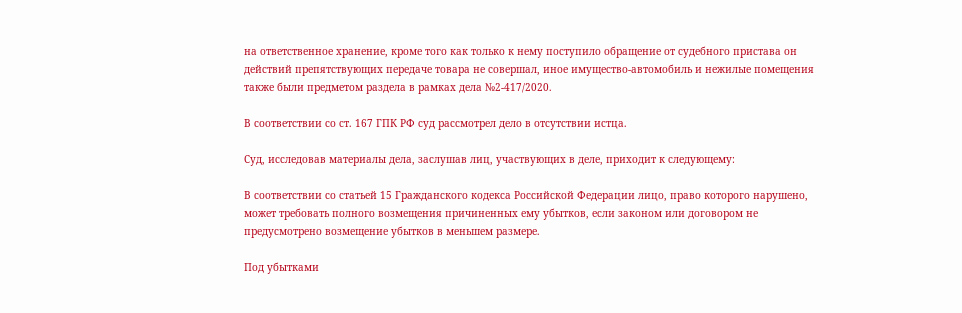на ответственное хранение, кроме того как только к нему поступило обращение от судебного пристава он действий препятствующих передаче товара не совершал, иное имущество-автомобиль и нежилые помещения также были предметом раздела в рамках дела №2-417/2020.

В соответствии со ст. 167 ГПК РФ суд рассмотрел дело в отсутствии истца.

Суд, исследовав материалы дела, заслушав лиц, участвующих в деле, приходит к следующему:

В соответствии со статьей 15 Гражданского кодекса Российской Федерации лицо, право которого нарушено, может требовать полного возмещения причиненных ему убытков, если законом или договором не предусмотрено возмещение убытков в меньшем размере.

Под убытками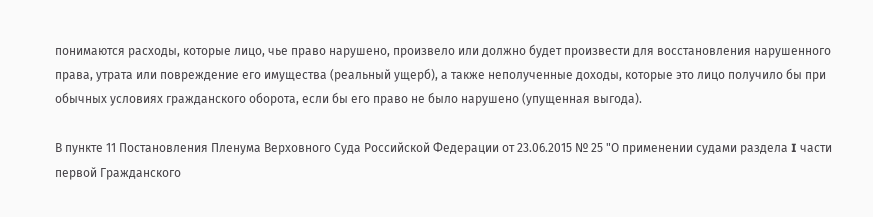понимаются расходы, которые лицо, чье право нарушено, произвело или должно будет произвести для восстановления нарушенного права, утрата или повреждение его имущества (реальный ущерб), а также неполученные доходы, которые это лицо получило бы при обычных условиях гражданского оборота, если бы его право не было нарушено (упущенная выгода).

В пункте 11 Постановления Пленума Верховного Суда Российской Федерации от 23.06.2015 № 25 "О применении судами раздела I части первой Гражданского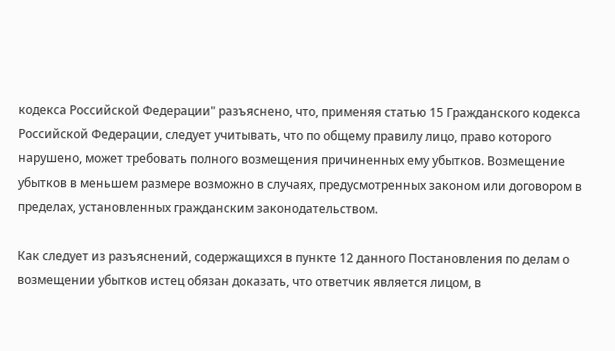кодекса Российской Федерации" разъяснено, что, применяя статью 15 Гражданского кодекса Российской Федерации, следует учитывать, что по общему правилу лицо, право которого нарушено, может требовать полного возмещения причиненных ему убытков. Возмещение убытков в меньшем размере возможно в случаях, предусмотренных законом или договором в пределах, установленных гражданским законодательством.

Как следует из разъяснений, содержащихся в пункте 12 данного Постановления по делам о возмещении убытков истец обязан доказать, что ответчик является лицом, в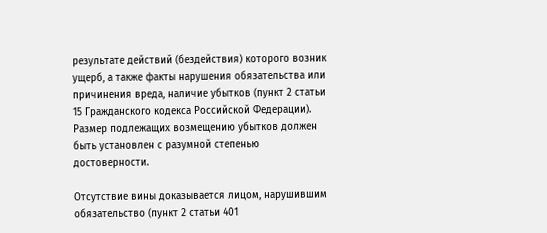результате действий (бездействия) которого возник ущерб, а также факты нарушения обязательства или причинения вреда, наличие убытков (пункт 2 статьи 15 Гражданского кодекса Российской Федерации). Размер подлежащих возмещению убытков должен быть установлен с разумной степенью достоверности.

Отсутствие вины доказывается лицом, нарушившим обязательство (пункт 2 статьи 401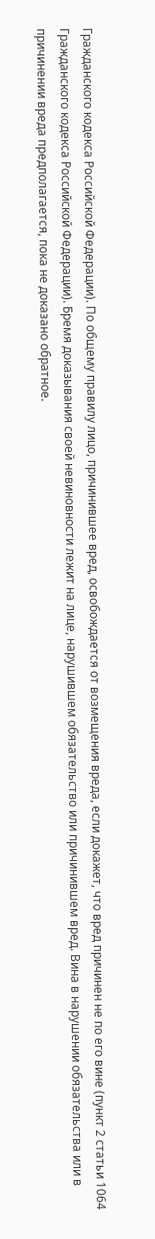Гражданского кодекса Российской Федерации). По общему правилу лицо, причинившее вред, освобождается от возмещения вреда, если докажет, что вред причинен не по его вине (пункт 2 статьи 1064 Гражданского кодекса Российской Федерации). Бремя доказывания своей невиновности лежит на лице, нарушившем обязательство или причинившем вред. Вина в нарушении обязательства или в причинении вреда предполагается, пока не доказано обратное.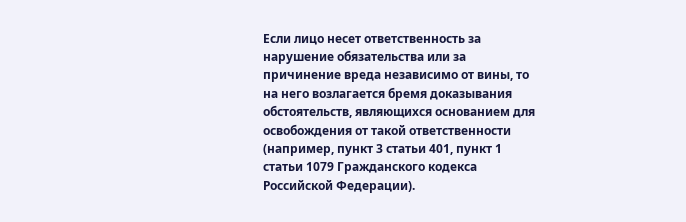Если лицо несет ответственность за нарушение обязательства или за причинение вреда независимо от вины, то на него возлагается бремя доказывания обстоятельств, являющихся основанием для освобождения от такой ответственности (например, пункт 3 статьи 401, пункт 1 статьи 1079 Гражданского кодекса Российской Федерации).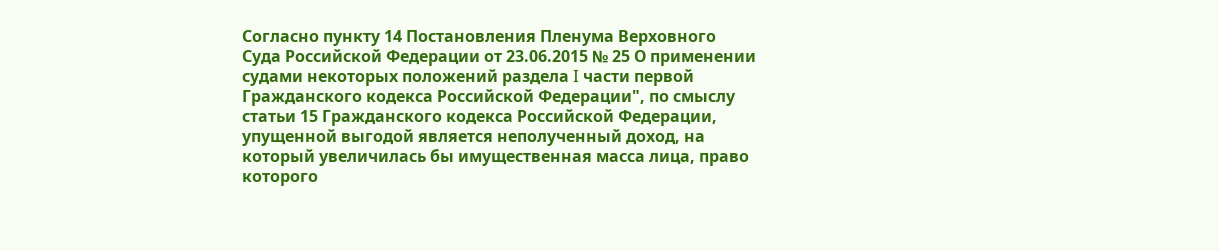Согласно пункту 14 Постановления Пленума Верховного Суда Российской Федерации от 23.06.2015 № 25 О применении судами некоторых положений раздела I части первой Гражданского кодекса Российской Федерации", по смыслу статьи 15 Гражданского кодекса Российской Федерации, упущенной выгодой является неполученный доход, на который увеличилась бы имущественная масса лица, право которого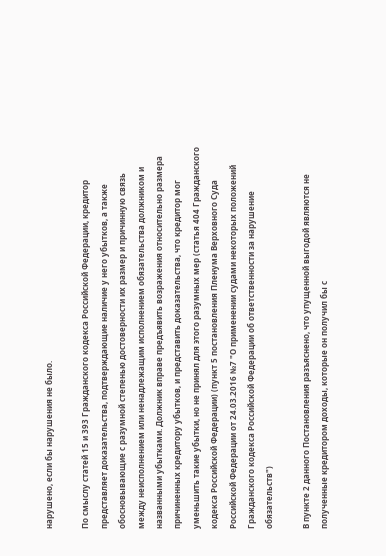нарушено, если бы нарушения не было.

По смыслу статей 15 и 393 Гражданского кодекса Российской Федерации, кредитор представляет доказательства, подтверждающие наличие у него убытков, а также обосновывающие с разумной степенью достоверности их размер и причинную связь между неисполнением или ненадлежащим исполнением обязательства должником и названными убытками. Должник вправе предъявить возражения относительно размера причиненных кредитору убытков, и представить доказательства, что кредитор мог уменьшить такие убытки, но не принял для этого разумных мер (статья 404 Гражданского кодекса Российской Федерации) (пункт 5 постановления Пленума Верховного Суда Российской Федерации от 24.03.2016 №7 "О применении судами некоторых положений Гражданского кодекса Российской Федерации об ответственности за нарушение обязательств")

В пункте 2 данного Постановления разъяснено, что упущенной выгодой являются не полученные кредитором доходы, которые он получил бы с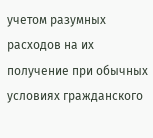учетом разумных расходов на их получение при обычных условиях гражданского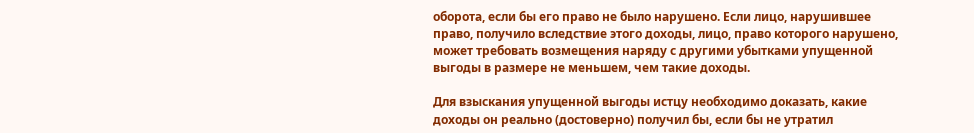оборота, если бы его право не было нарушено. Если лицо, нарушившее право, получило вследствие этого доходы, лицо, право которого нарушено, может требовать возмещения наряду с другими убытками упущенной выгоды в размере не меньшем, чем такие доходы.

Для взыскания упущенной выгоды истцу необходимо доказать, какие доходы он реально (достоверно) получил бы, если бы не утратил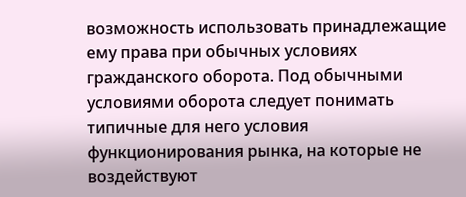возможность использовать принадлежащие ему права при обычных условиях гражданского оборота. Под обычными условиями оборота следует понимать типичные для него условия функционирования рынка, на которые не воздействуют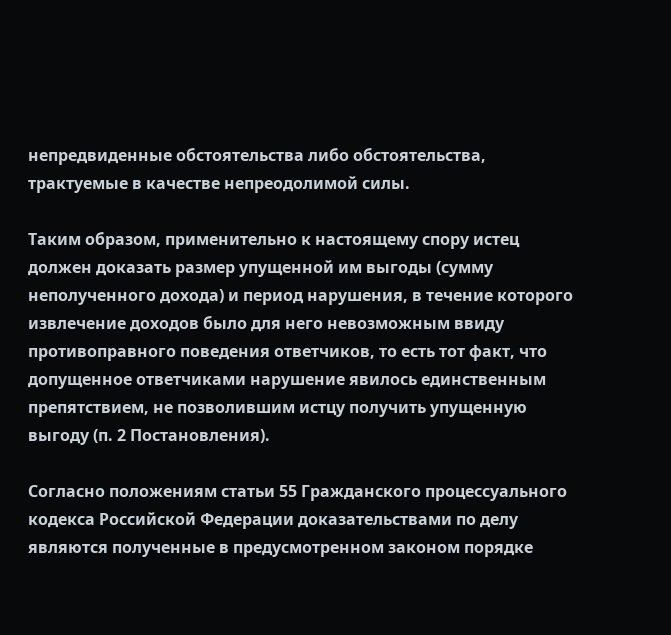непредвиденные обстоятельства либо обстоятельства, трактуемые в качестве непреодолимой силы.

Таким образом, применительно к настоящему спору истец должен доказать размер упущенной им выгоды (сумму неполученного дохода) и период нарушения, в течение которого извлечение доходов было для него невозможным ввиду противоправного поведения ответчиков, то есть тот факт, что допущенное ответчиками нарушение явилось единственным препятствием, не позволившим истцу получить упущенную выгоду (п. 2 Постановления).

Согласно положениям статьи 55 Гражданского процессуального кодекса Российской Федерации доказательствами по делу являются полученные в предусмотренном законом порядке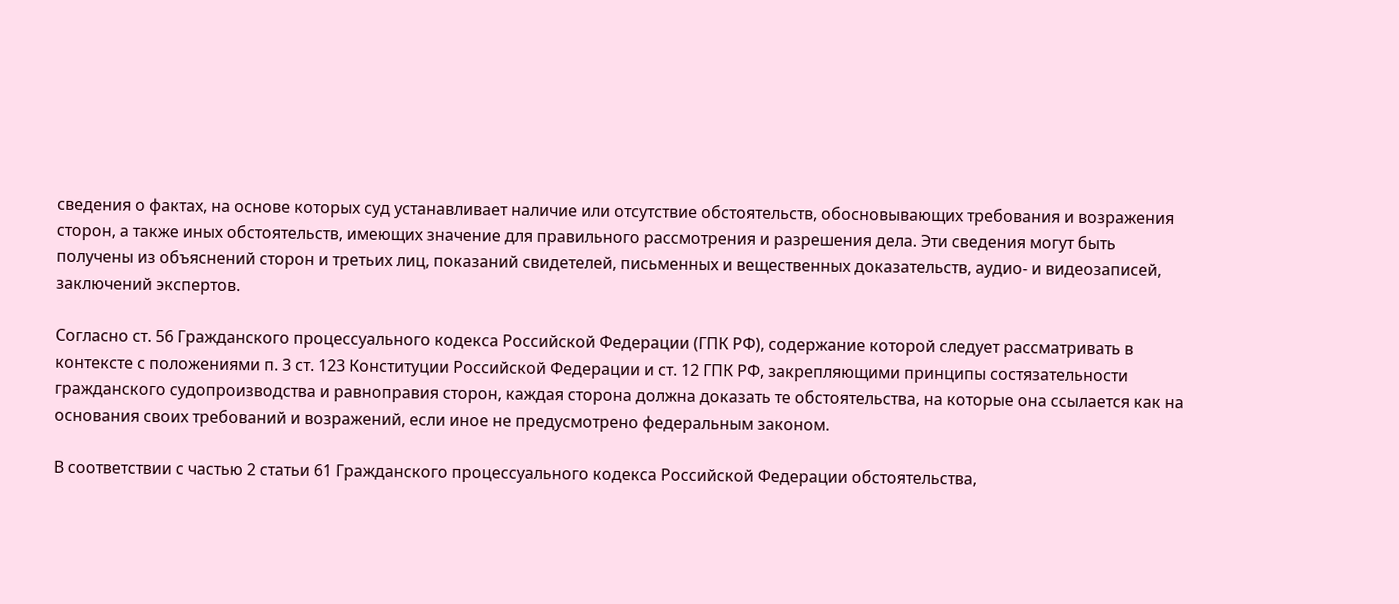сведения о фактах, на основе которых суд устанавливает наличие или отсутствие обстоятельств, обосновывающих требования и возражения сторон, а также иных обстоятельств, имеющих значение для правильного рассмотрения и разрешения дела. Эти сведения могут быть получены из объяснений сторон и третьих лиц, показаний свидетелей, письменных и вещественных доказательств, аудио- и видеозаписей, заключений экспертов.

Согласно ст. 56 Гражданского процессуального кодекса Российской Федерации (ГПК РФ), содержание которой следует рассматривать в контексте с положениями п. 3 ст. 123 Конституции Российской Федерации и ст. 12 ГПК РФ, закрепляющими принципы состязательности гражданского судопроизводства и равноправия сторон, каждая сторона должна доказать те обстоятельства, на которые она ссылается как на основания своих требований и возражений, если иное не предусмотрено федеральным законом.

В соответствии с частью 2 статьи 61 Гражданского процессуального кодекса Российской Федерации обстоятельства,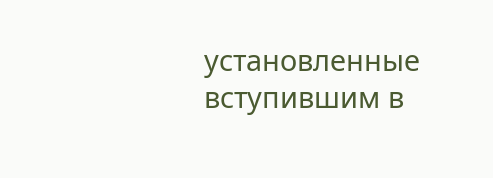установленные вступившим в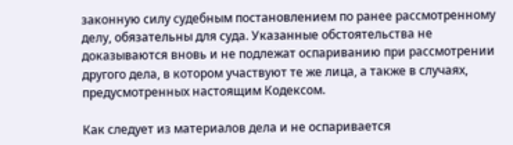законную силу судебным постановлением по ранее рассмотренному делу, обязательны для суда. Указанные обстоятельства не доказываются вновь и не подлежат оспариванию при рассмотрении другого дела, в котором участвуют те же лица, а также в случаях, предусмотренных настоящим Кодексом.

Как следует из материалов дела и не оспаривается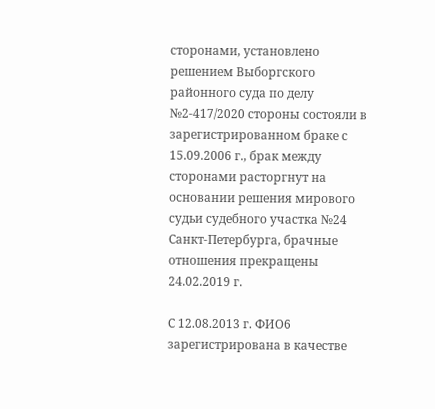сторонами, установлено решением Выборгского районного суда по делу №2-417/2020 стороны состояли в зарегистрированном браке с 15.09.2006 г., брак между сторонами расторгнут на основании решения мирового судьи судебного участка №24 Санкт-Петербурга, брачные отношения прекращены 24.02.2019 г.

С 12.08.2013 г. ФИО6 зарегистрирована в качестве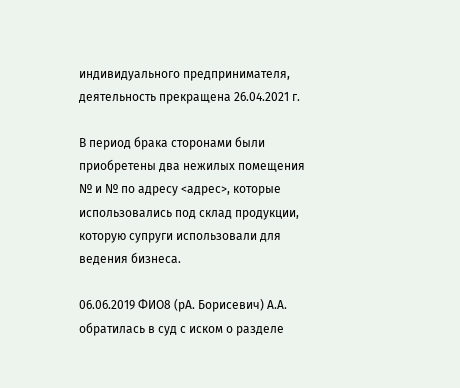индивидуального предпринимателя, деятельность прекращена 26.04.2021 г.

В период брака сторонами были приобретены два нежилых помещения № и № по адресу <адрес>, которые использовались под склад продукции, которую супруги использовали для ведения бизнеса.

06.06.2019 ФИО8 (рА. Борисевич) А.А. обратилась в суд с иском о разделе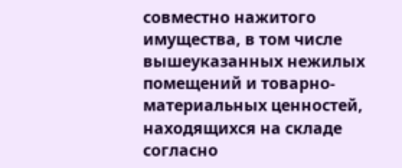совместно нажитого имущества, в том числе вышеуказанных нежилых помещений и товарно-материальных ценностей, находящихся на складе согласно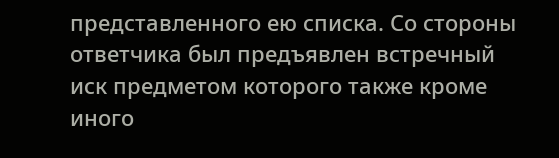представленного ею списка. Со стороны ответчика был предъявлен встречный иск предметом которого также кроме иного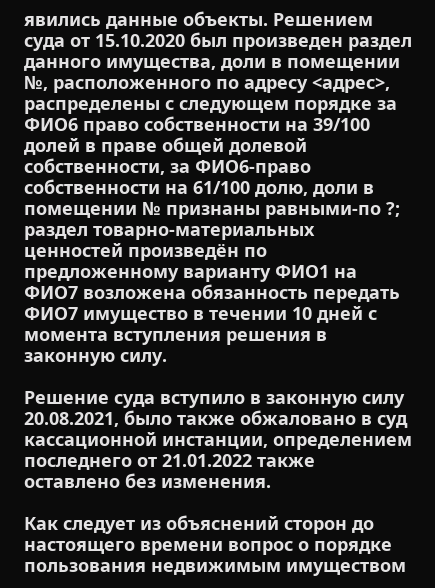явились данные объекты. Решением суда от 15.10.2020 был произведен раздел данного имущества, доли в помещении №, расположенного по адресу <адрес>, распределены с следующем порядке за ФИО6 право собственности на 39/100 долей в праве общей долевой собственности, за ФИО6-право собственности на 61/100 долю, доли в помещении № признаны равными-по ?; раздел товарно-материальных ценностей произведён по предложенному варианту ФИО1 на ФИО7 возложена обязанность передать ФИО7 имущество в течении 10 дней с момента вступления решения в законную силу.

Решение суда вступило в законную силу 20.08.2021, было также обжаловано в суд кассационной инстанции, определением последнего от 21.01.2022 также оставлено без изменения.

Как следует из объяснений сторон до настоящего времени вопрос о порядке пользования недвижимым имуществом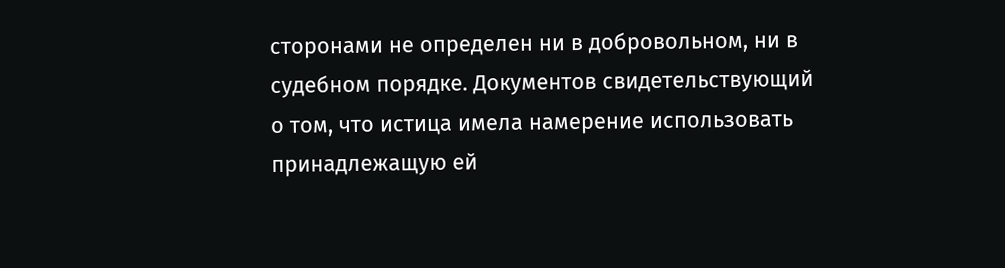сторонами не определен ни в добровольном, ни в судебном порядке. Документов свидетельствующий о том, что истица имела намерение использовать принадлежащую ей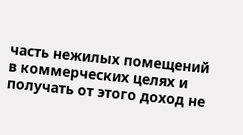часть нежилых помещений в коммерческих целях и получать от этого доход не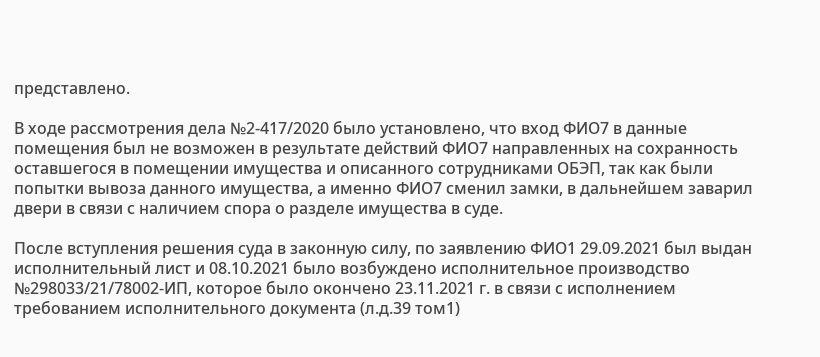представлено.

В ходе рассмотрения дела №2-417/2020 было установлено, что вход ФИО7 в данные помещения был не возможен в результате действий ФИО7 направленных на сохранность оставшегося в помещении имущества и описанного сотрудниками ОБЭП, так как были попытки вывоза данного имущества, а именно ФИО7 сменил замки, в дальнейшем заварил двери в связи с наличием спора о разделе имущества в суде.

После вступления решения суда в законную силу, по заявлению ФИО1 29.09.2021 был выдан исполнительный лист и 08.10.2021 было возбуждено исполнительное производство №298033/21/78002-ИП, которое было окончено 23.11.2021 г. в связи с исполнением требованием исполнительного документа (л.д.39 том1)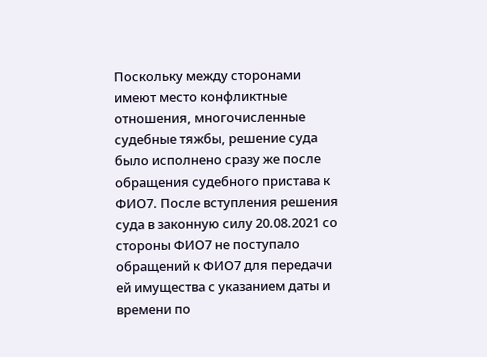Поскольку между сторонами имеют место конфликтные отношения, многочисленные судебные тяжбы, решение суда было исполнено сразу же после обращения судебного пристава к ФИО7. После вступления решения суда в законную силу 20.08.2021 со стороны ФИО7 не поступало обращений к ФИО7 для передачи ей имущества с указанием даты и времени по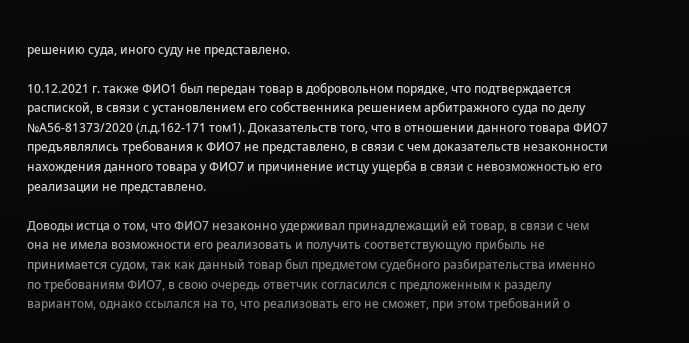решению суда, иного суду не представлено.

10.12.2021 г. также ФИО1 был передан товар в добровольном порядке, что подтверждается распиской, в связи с установлением его собственника решением арбитражного суда по делу №А56-81373/2020 (л.д.162-171 том1). Доказательств того, что в отношении данного товара ФИО7 предъявлялись требования к ФИО7 не представлено, в связи с чем доказательств незаконности нахождения данного товара у ФИО7 и причинение истцу ущерба в связи с невозможностью его реализации не представлено.

Доводы истца о том, что ФИО7 незаконно удерживал принадлежащий ей товар, в связи с чем она не имела возможности его реализовать и получить соответствующую прибыль не принимается судом, так как данный товар был предметом судебного разбирательства именно по требованиям ФИО7, в свою очередь ответчик согласился с предложенным к разделу вариантом, однако ссылался на то, что реализовать его не сможет, при этом требований о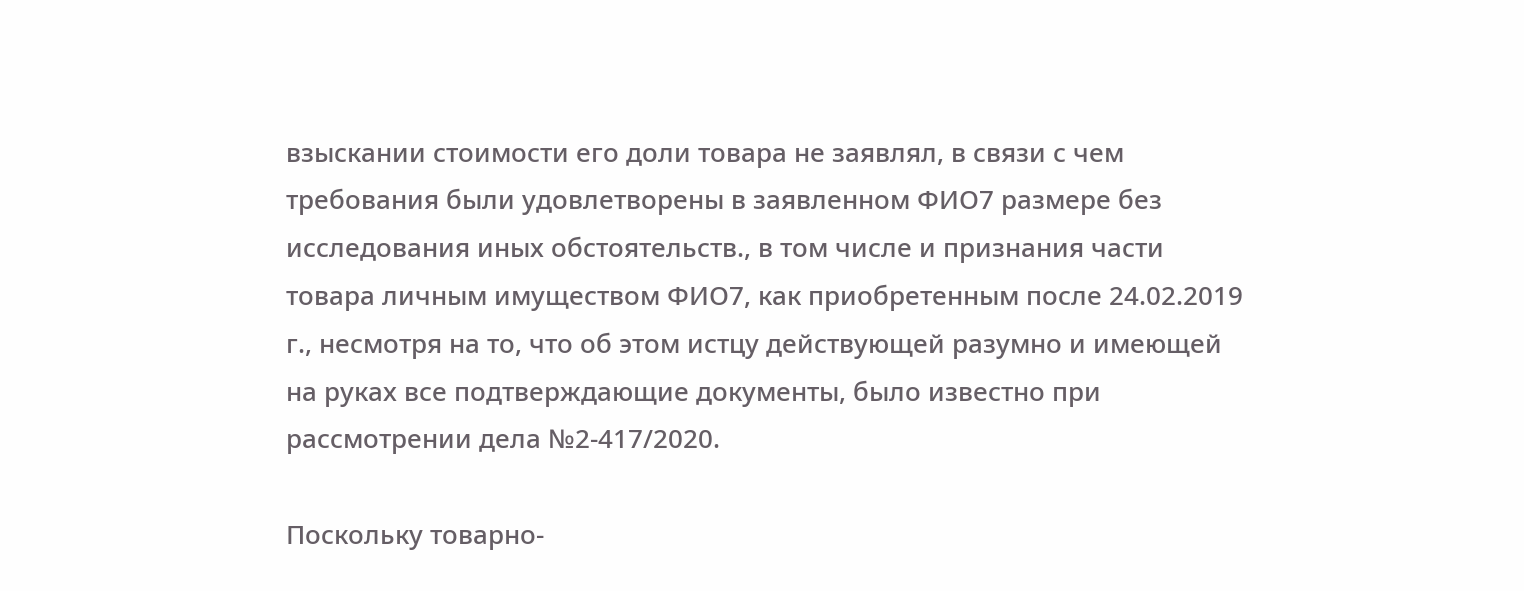взыскании стоимости его доли товара не заявлял, в связи с чем требования были удовлетворены в заявленном ФИО7 размере без исследования иных обстоятельств., в том числе и признания части товара личным имуществом ФИО7, как приобретенным после 24.02.2019 г., несмотря на то, что об этом истцу действующей разумно и имеющей на руках все подтверждающие документы, было известно при рассмотрении дела №2-417/2020.

Поскольку товарно-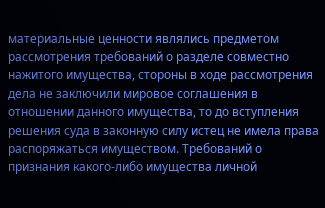материальные ценности являлись предметом рассмотрения требований о разделе совместно нажитого имущества, стороны в ходе рассмотрения дела не заключили мировое соглашения в отношении данного имущества, то до вступления решения суда в законную силу истец не имела права распоряжаться имуществом. Требований о признания какого-либо имущества личной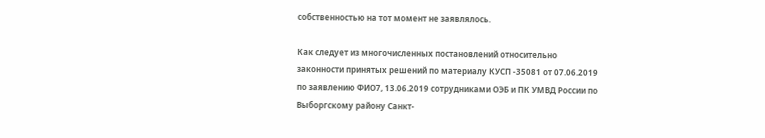собственностью на тот момент не заявлялось.

Как следует из многочисленных постановлений относительно законности принятых решений по материалу КУСП -35081 от 07.06.2019 по заявлению ФИО7, 13.06.2019 сотрудниками ОЭБ и ПК УМВД России по Выборгскому району Санкт-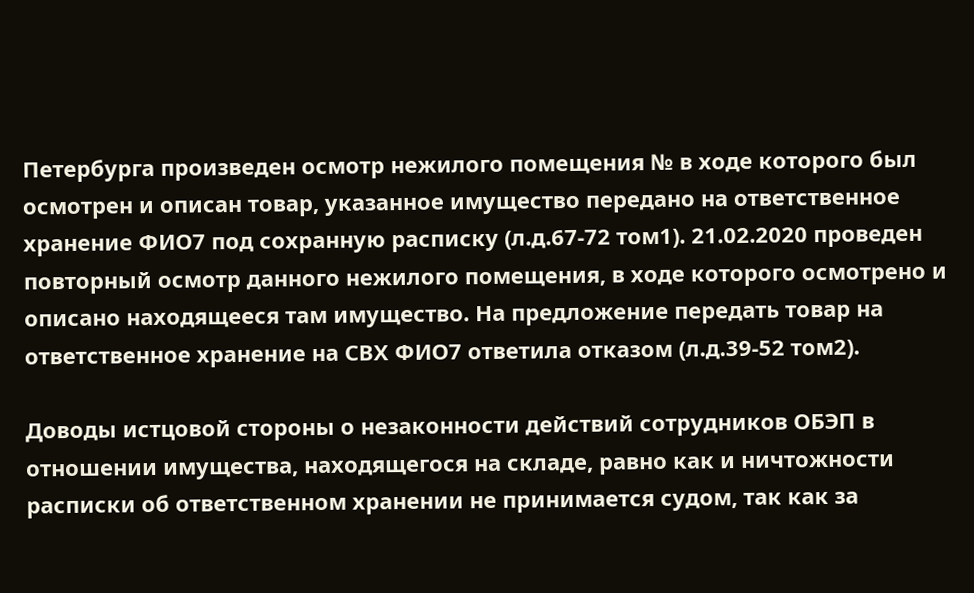Петербурга произведен осмотр нежилого помещения № в ходе которого был осмотрен и описан товар, указанное имущество передано на ответственное хранение ФИО7 под сохранную расписку (л.д.67-72 том1). 21.02.2020 проведен повторный осмотр данного нежилого помещения, в ходе которого осмотрено и описано находящееся там имущество. На предложение передать товар на ответственное хранение на СВХ ФИО7 ответила отказом (л.д.39-52 том2).

Доводы истцовой стороны о незаконности действий сотрудников ОБЭП в отношении имущества, находящегося на складе, равно как и ничтожности расписки об ответственном хранении не принимается судом, так как за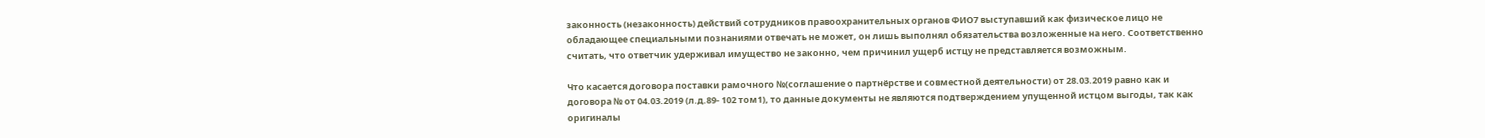законность (незаконность) действий сотрудников правоохранительных органов ФИО7 выступавший как физическое лицо не обладающее специальными познаниями отвечать не может, он лишь выполнял обязательства возложенные на него. Соответственно считать, что ответчик удерживал имущество не законно, чем причинил ущерб истцу не представляется возможным.

Что касается договора поставки рамочного №(соглашение о партнёрстве и совместной деятельности) от 28.03.2019 равно как и договора № от 04.03.2019 (л.д.89- 102 том1), то данные документы не являются подтверждением упущенной истцом выгоды, так как оригиналы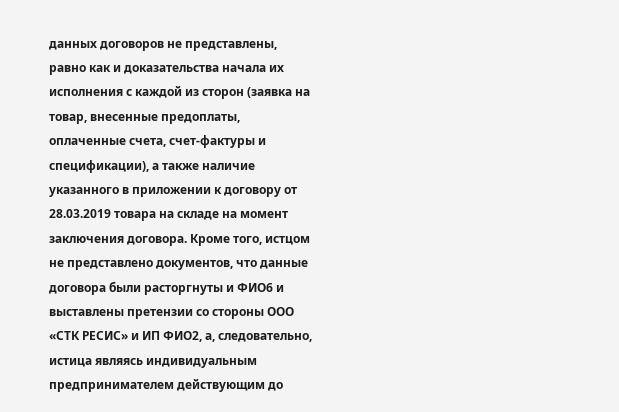данных договоров не представлены, равно как и доказательства начала их исполнения с каждой из сторон (заявка на товар, внесенные предоплаты, оплаченные счета, счет-фактуры и спецификации), а также наличие указанного в приложении к договору от 28.03.2019 товара на складе на момент заключения договора. Кроме того, истцом не представлено документов, что данные договора были расторгнуты и ФИО6 и выставлены претензии со стороны ООО «СТК РЕСИС» и ИП ФИО2, а, следовательно, истица являясь индивидуальным предпринимателем действующим до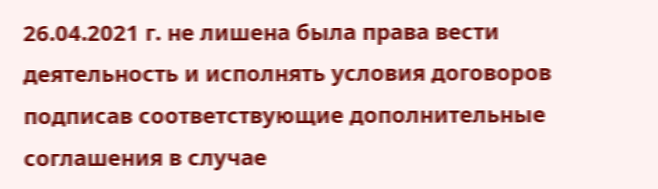26.04.2021 г. не лишена была права вести деятельность и исполнять условия договоров подписав соответствующие дополнительные соглашения в случае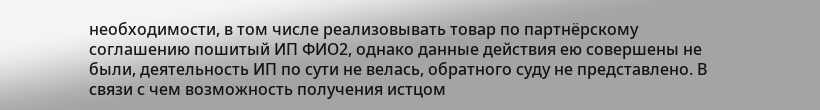необходимости, в том числе реализовывать товар по партнёрскому соглашению пошитый ИП ФИО2, однако данные действия ею совершены не были, деятельность ИП по сути не велась, обратного суду не представлено. В связи с чем возможность получения истцом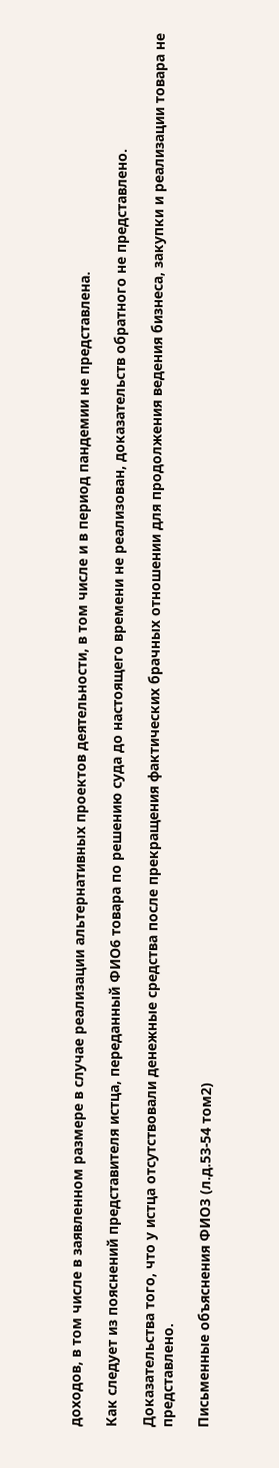доходов, в том числе в заявленном размере в случае реализации альтернативных проектов деятельности, в том числе и в период пандемии не представлена.

Как следует из пояснений представителя истца, переданный ФИО6 товара по решению суда до настоящего времени не реализован, доказательств обратного не представлено.

Доказательства того, что у истца отсутствовали денежные средства после прекращения фактических брачных отношении для продолжения ведения бизнеса, закупки и реализации товара не представлено.

Письменные объяснения ФИО3 (л.д.53-54 том2)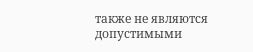также не являются допустимыми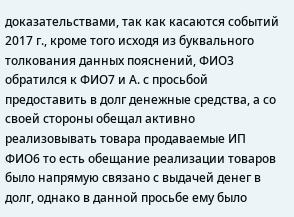доказательствами, так как касаются событий 2017 г., кроме того исходя из буквального толкования данных пояснений, ФИО3 обратился к ФИО7 и А. с просьбой предоставить в долг денежные средства, а со своей стороны обещал активно реализовывать товара продаваемые ИП ФИО6 то есть обещание реализации товаров было напрямую связано с выдачей денег в долг, однако в данной просьбе ему было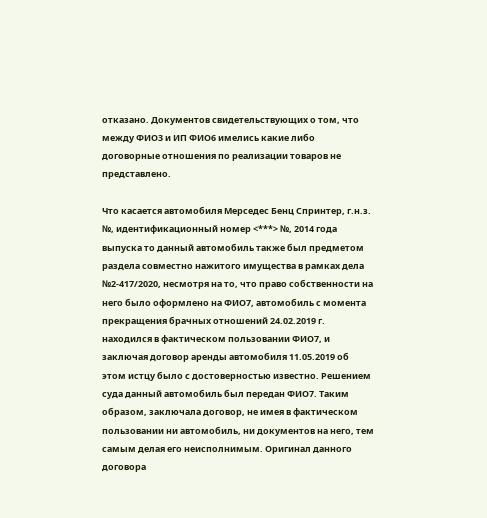отказано. Документов свидетельствующих о том, что между ФИО3 и ИП ФИО6 имелись какие либо договорные отношения по реализации товаров не представлено.

Что касается автомобиля Мерседес Бенц Спринтер, г.н.з. №, идентификационный номер <***> №, 2014 года выпуска то данный автомобиль также был предметом раздела совместно нажитого имущества в рамках дела №2-417/2020, несмотря на то, что право собственности на него было оформлено на ФИО7, автомобиль с момента прекращения брачных отношений 24.02.2019 г. находился в фактическом пользовании ФИО7, и заключая договор аренды автомобиля 11.05.2019 об этом истцу было с достоверностью известно. Решением суда данный автомобиль был передан ФИО7. Таким образом, заключала договор, не имея в фактическом пользовании ни автомобиль, ни документов на него, тем самым делая его неисполнимым. Оригинал данного договора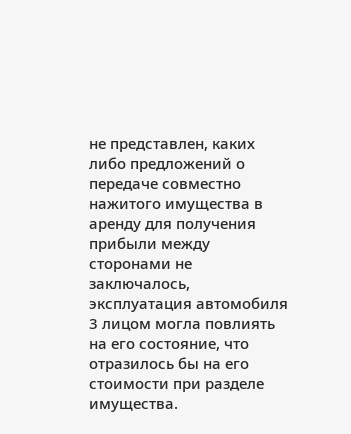не представлен, каких либо предложений о передаче совместно нажитого имущества в аренду для получения прибыли между сторонами не заключалось, эксплуатация автомобиля 3 лицом могла повлиять на его состояние, что отразилось бы на его стоимости при разделе имущества.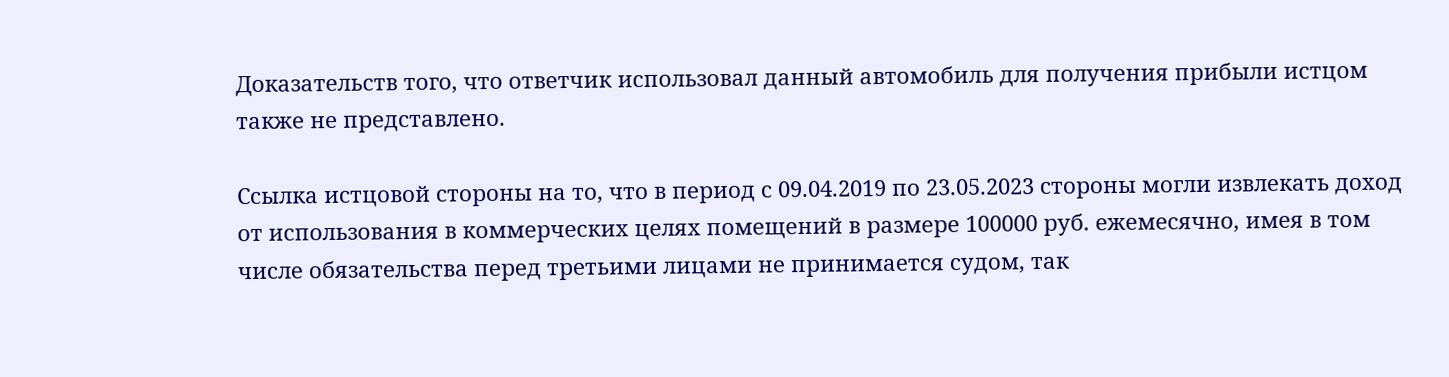Доказательств того, что ответчик использовал данный автомобиль для получения прибыли истцом также не представлено.

Ссылка истцовой стороны на то, что в период с 09.04.2019 по 23.05.2023 стороны могли извлекать доход от использования в коммерческих целях помещений в размере 100000 руб. ежемесячно, имея в том числе обязательства перед третьими лицами не принимается судом, так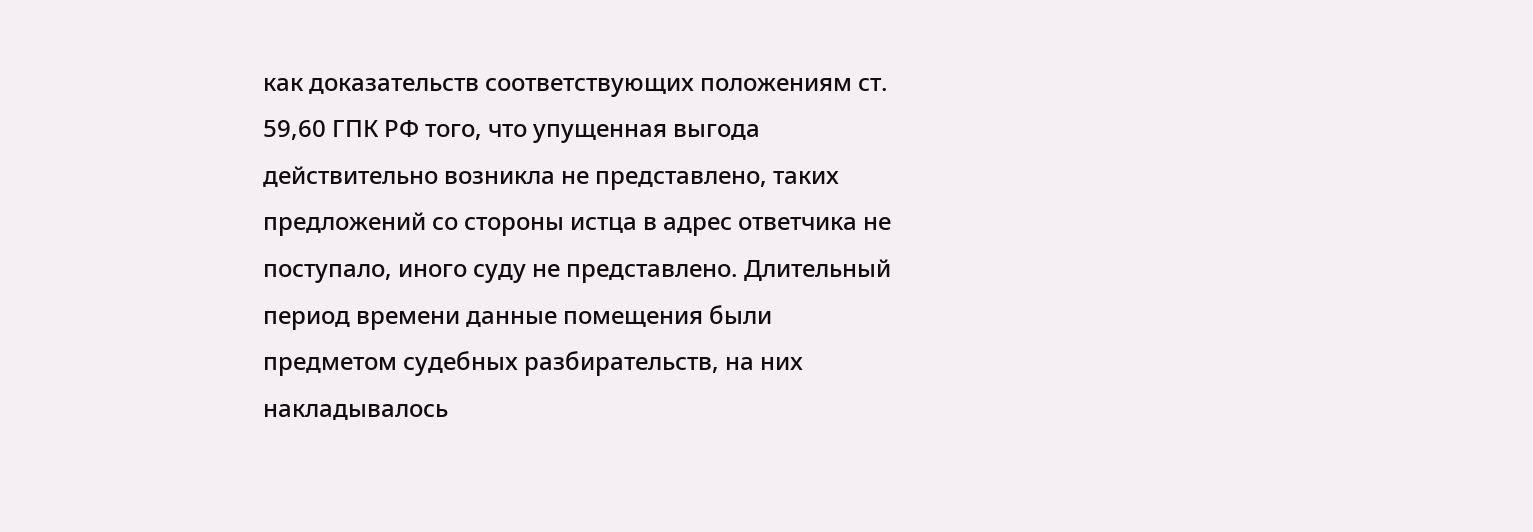как доказательств соответствующих положениям ст. 59,60 ГПК РФ того, что упущенная выгода действительно возникла не представлено, таких предложений со стороны истца в адрес ответчика не поступало, иного суду не представлено. Длительный период времени данные помещения были предметом судебных разбирательств, на них накладывалось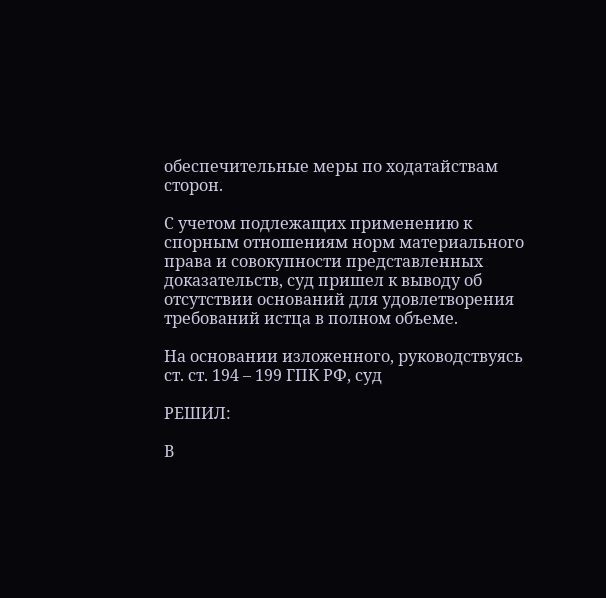обеспечительные меры по ходатайствам сторон.

С учетом подлежащих применению к спорным отношениям норм материального права и совокупности представленных доказательств, суд пришел к выводу об отсутствии оснований для удовлетворения требований истца в полном объеме.

На основании изложенного, руководствуясь ст. ст. 194 – 199 ГПК РФ, суд

РЕШИЛ:

В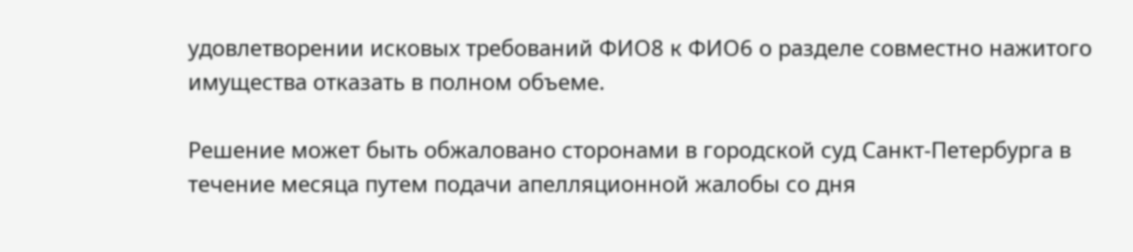удовлетворении исковых требований ФИО8 к ФИО6 о разделе совместно нажитого имущества отказать в полном объеме.

Решение может быть обжаловано сторонами в городской суд Санкт-Петербурга в течение месяца путем подачи апелляционной жалобы со дня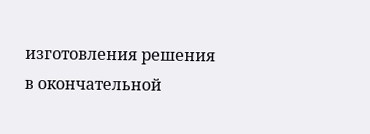изготовления решения в окончательной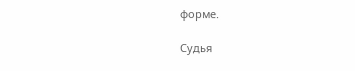форме.

Судья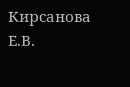Кирсанова Е.В.